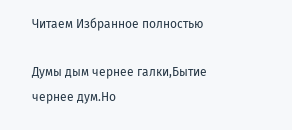Читаем Избранное полностью

Думы дым чернее галки,Бытие чернее дум.Но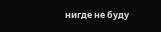нигде не буду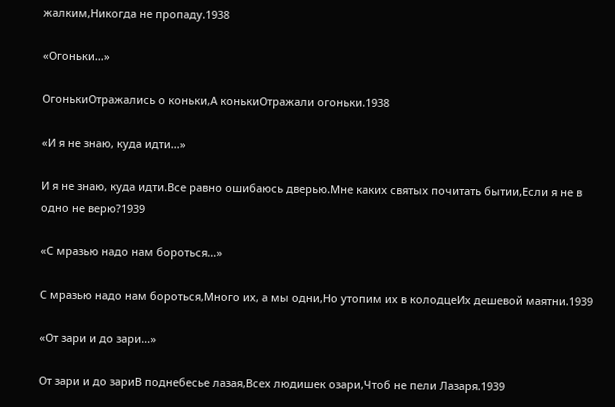жалким,Никогда не пропаду.1938

«Огоньки…»

ОгонькиОтражались о коньки,А конькиОтражали огоньки.1938

«И я не знаю, куда идти…»

И я не знаю, куда идти.Все равно ошибаюсь дверью.Мне каких святых почитать бытии,Если я не в одно не верю?1939

«С мразью надо нам бороться…»

С мразью надо нам бороться,Много их, а мы одни,Но утопим их в колодцеИх дешевой маятни.1939

«От зари и до зари…»

От зари и до зариВ поднебесье лазая,Всех людишек озари,Чтоб не пели Лазаря.1939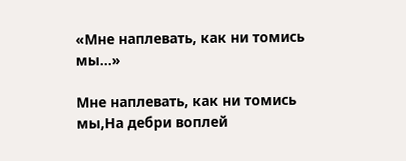«Мне наплевать, как ни томись мы…»

Мне наплевать, как ни томись мы,На дебри воплей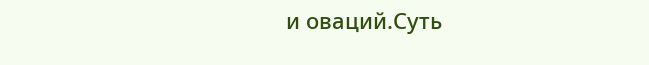и оваций.Суть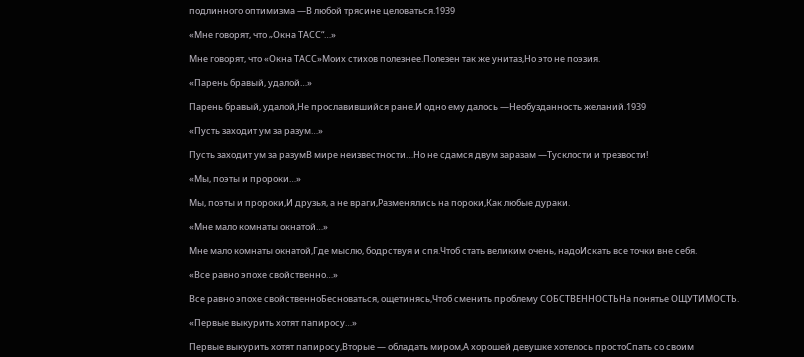подлинного оптимизма —В любой трясине целоваться.1939

«Мне говорят, что „Окна ТАСС“…»

Мне говорят, что «Окна ТАСС»Моих стихов полезнее.Полезен так же унитаз,Но это не поэзия.

«Парень бравый, удалой…»

Парень бравый, удалой,Не прославившийся ране.И одно ему далось —Необузданность желаний.1939

«Пусть заходит ум за разум…»

Пусть заходит ум за разумВ мире неизвестности…Но не сдамся двум заразам —Тусклости и трезвости!

«Мы, поэты и пророки…»

Мы, поэты и пророки,И друзья, а не враги,Разменялись на пороки,Как любые дураки.

«Мне мало комнаты окнатой…»

Мне мало комнаты окнатой,Где мыслю, бодрствуя и спя.Чтоб стать великим очень, надоИскать все точки вне себя.

«Все равно эпохе свойственно…»

Все равно эпохе свойственноБесноваться, ощетинясь,Чтоб сменить проблему СОБСТВЕННОСТЬНа понятье ОЩУТИМОСТЬ.

«Первые выкурить хотят папиросу…»

Первые выкурить хотят папиросу,Вторые — обладать миром,А хорошей девушке хотелось простоСпать со своим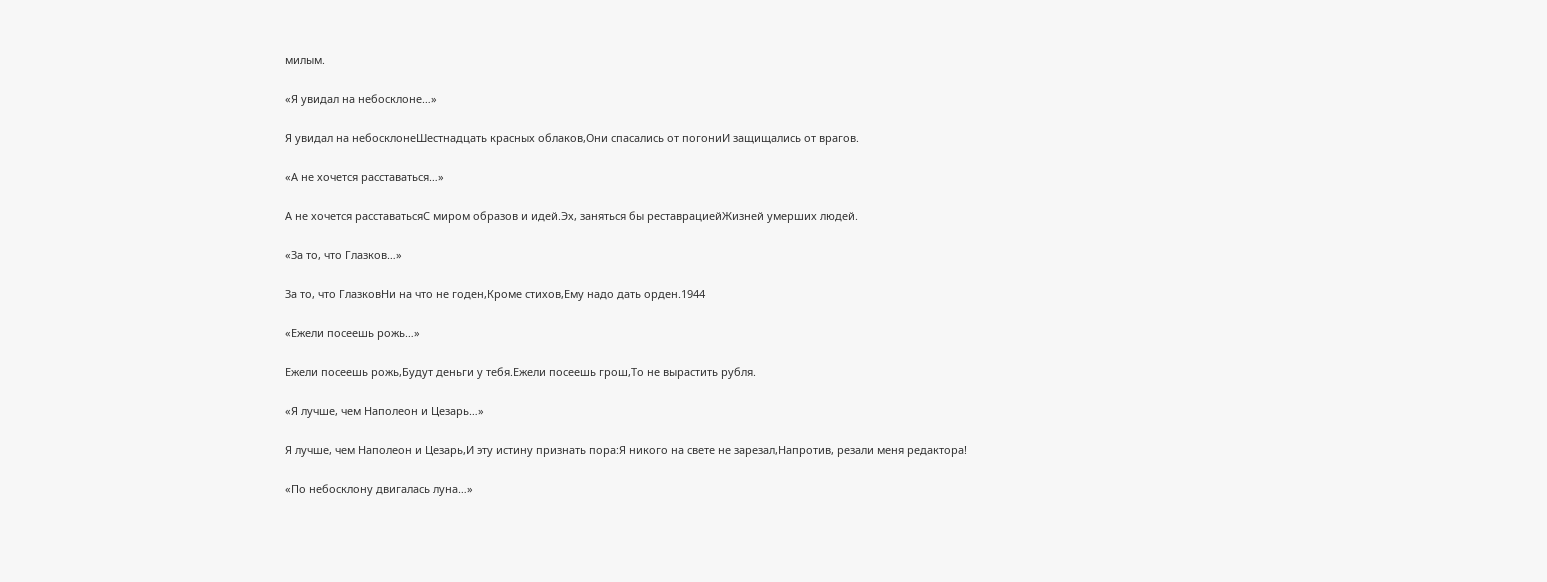милым.

«Я увидал на небосклоне…»

Я увидал на небосклонеШестнадцать красных облаков,Они спасались от погониИ защищались от врагов.

«А не хочется расставаться…»

А не хочется расставатьсяС миром образов и идей.Эх, заняться бы реставрациейЖизней умерших людей.

«За то, что Глазков…»

За то, что ГлазковНи на что не годен,Кроме стихов,Ему надо дать орден.1944

«Ежели посеешь рожь…»

Ежели посеешь рожь,Будут деньги у тебя.Ежели посеешь грош,То не вырастить рубля.

«Я лучше, чем Наполеон и Цезарь…»

Я лучше, чем Наполеон и Цезарь,И эту истину признать пора:Я никого на свете не зарезал,Напротив, резали меня редактора!

«По небосклону двигалась луна…»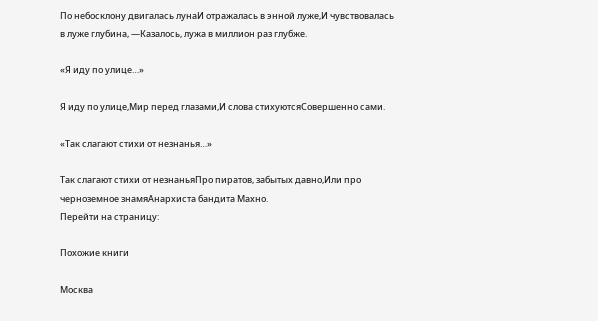По небосклону двигалась лунаИ отражалась в энной луже,И чувствовалась в луже глубина, —Казалось, лужа в миллион раз глубже.

«Я иду по улице…»

Я иду по улице,Мир перед глазами,И слова стихуютсяСовершенно сами.

«Так слагают стихи от незнанья…»

Так слагают стихи от незнаньяПро пиратов, забытых давно,Или про черноземное знамяАнархиста бандита Махно.
Перейти на страницу:

Похожие книги

Москва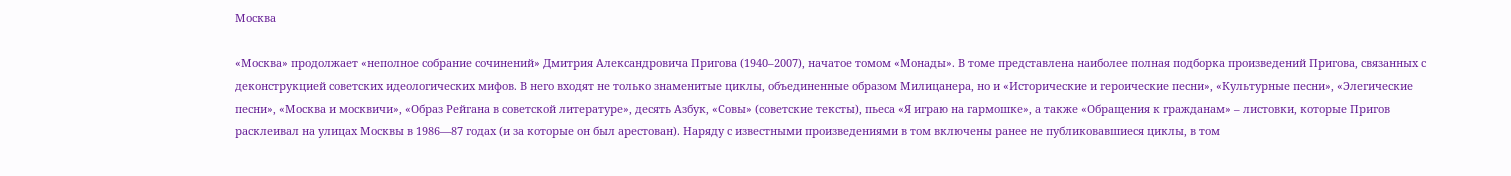Москва

«Москва» продолжает «неполное собрание сочинений» Дмитрия Александровича Пригова (1940–2007), начатое томом «Монады». В томе представлена наиболее полная подборка произведений Пригова, связанных с деконструкцией советских идеологических мифов. В него входят не только знаменитые циклы, объединенные образом Милицанера, но и «Исторические и героические песни», «Культурные песни», «Элегические песни», «Москва и москвичи», «Образ Рейгана в советской литературе», десять Азбук, «Совы» (советские тексты), пьеса «Я играю на гармошке», а также «Обращения к гражданам» – листовки, которые Пригов расклеивал на улицах Москвы в 1986—87 годах (и за которые он был арестован). Наряду с известными произведениями в том включены ранее не публиковавшиеся циклы, в том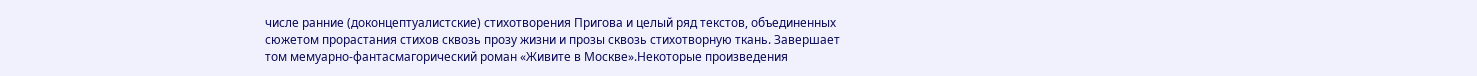числе ранние (доконцептуалистские) стихотворения Пригова и целый ряд текстов, объединенных сюжетом прорастания стихов сквозь прозу жизни и прозы сквозь стихотворную ткань. Завершает том мемуарно-фантасмагорический роман «Живите в Москве».Некоторые произведения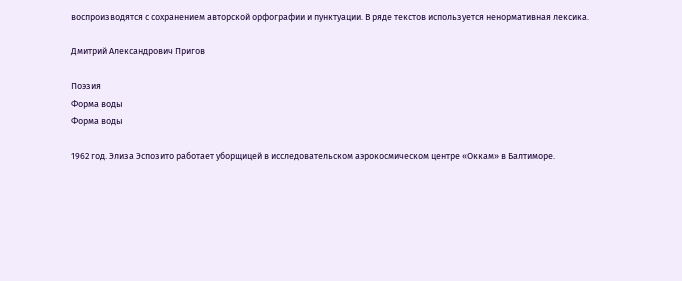воспроизводятся с сохранением авторской орфографии и пунктуации. В ряде текстов используется ненормативная лексика.

Дмитрий Александрович Пригов

Поэзия
Форма воды
Форма воды

1962 год. Элиза Эспозито работает уборщицей в исследовательском аэрокосмическом центре «Оккам» в Балтиморе.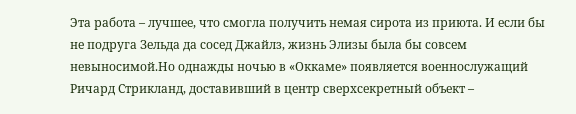Эта работа – лучшее, что смогла получить немая сирота из приюта. И если бы не подруга Зельда да сосед Джайлз, жизнь Элизы была бы совсем невыносимой.Но однажды ночью в «Оккаме» появляется военнослужащий Ричард Стрикланд, доставивший в центр сверхсекретный объект –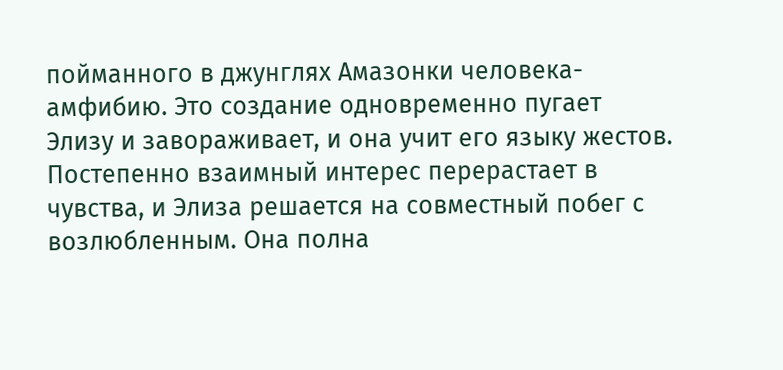пойманного в джунглях Амазонки человека-амфибию. Это создание одновременно пугает Элизу и завораживает, и она учит его языку жестов. Постепенно взаимный интерес перерастает в чувства, и Элиза решается на совместный побег с возлюбленным. Она полна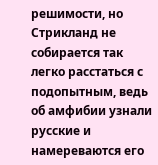решимости, но Стрикланд не собирается так легко расстаться с подопытным, ведь об амфибии узнали русские и намереваются его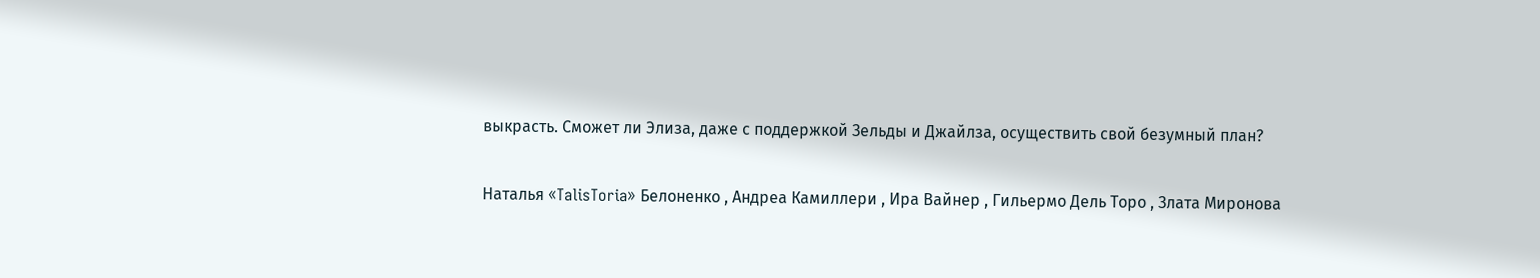выкрасть. Сможет ли Элиза, даже с поддержкой Зельды и Джайлза, осуществить свой безумный план?

Наталья «TalisToria» Белоненко , Андреа Камиллери , Ира Вайнер , Гильермо Дель Торо , Злата Миронова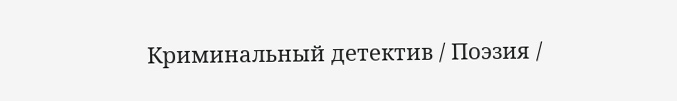Криминальный детектив / Поэзия /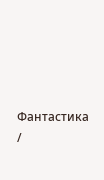Фантастика /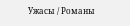Ужасы / Романы